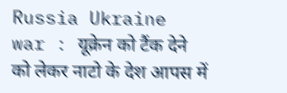Russia Ukraine war : यूक्रेन को टैंक देने को लेकर नाटो के देश आपस में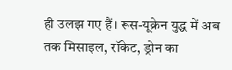ही उलझ गए हैं। रूस-यूक्रेन युद्ध में अब तक मिसाइल, रॉकेट, ड्रोन का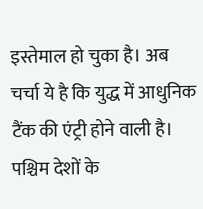इस्तेमाल हो चुका है। अब चर्चा ये है कि युद्ध में आधुनिक टैंक की एंट्री होने वाली है। पश्चिम देशों के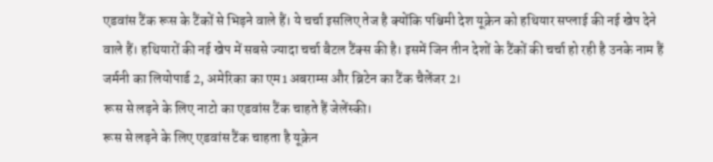एडवांस टैंक रूस के टैंकों से भिड़ने वाले हैं। ये चर्चा इसलिए तेज है क्योंकि पश्चिमी देश यूक्रेन को हथियार सप्लाई की नई खेप देने वाले हैं। हथियारों की नई खेप में सबसे ज्यादा चर्चा बैटल टैंक्स की है। इसमें जिन तीन देशों के टैंकों की चर्चा हो रही है उनके नाम हैं जर्मनी का लियोपार्ड 2, अमेरिका का एम1 अबराम्स और ब्रिटेन का टैंक चैलेंजर 2।
रूस से लड़ने के लिए नाटो का एडवांस टैंक चाहते हैं जेलेंस्की।
रूस से लड़ने के लिए एडवांस टैंक चाहता है यूक्रेन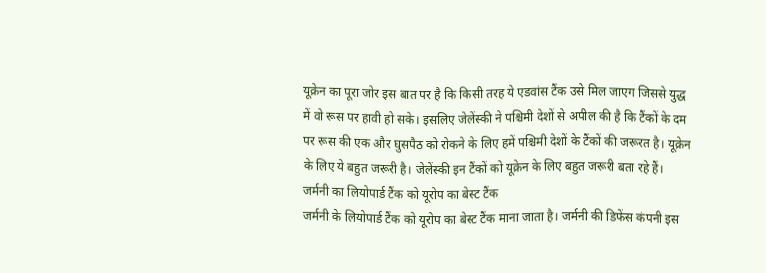यूक्रेन का पूरा जोर इस बात पर है कि किसी तरह ये एडवांस टैंक उसे मिल जाएग जिससे युद्ध में वो रूस पर हावी हो सके। इसलिए जेलेंस्की ने पश्चिमी देशों से अपील की है कि टैंकों के दम पर रूस की एक और घुसपैठ को रोकने के लिए हमें पश्चिमी देशों के टैंकों की जरूरत है। यूक्रेन के लिए ये बहुत जरूरी है। जेलेंस्की इन टैंकों को यूक्रेन के लिए बहुत जरूरी बता रहे हैं।
जर्मनी का लियोपार्ड टैंक को यूरोप का बेस्ट टैंक
जर्मनी के लियोपार्ड टैंक को यूरोप का बेस्ट टैंक माना जाता है। जर्मनी की डिफेंस कंपनी इस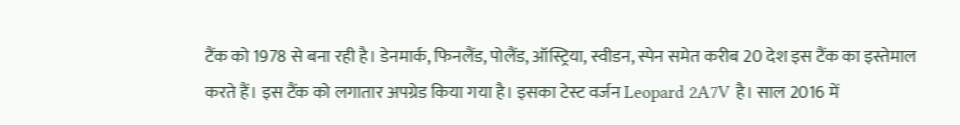टैंक को 1978 से बना रही है। डेनमार्क, फिनलैंड, पोलैंड, ऑस्ट्रिया, स्वीडन, स्पेन समेत करीब 20 देश इस टैंक का इस्तेमाल करते हैं। इस टैंक को लगातार अपग्रेड किया गया है। इसका टेस्ट वर्जन Leopard 2A7V है। साल 2016 में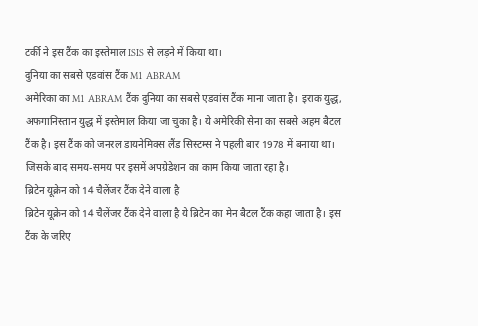टर्की ने इस टैंक का इस्तेमाल ISIS से लड़ने में किया था।
दुनिया का सबसे एडवांस टैंक M1 ABRAM
अमेरिका का M1 ABRAM टैंक दुनिया का सबसे एडवांस टैंक माना जाता है। इराक युद्ध, अफगानिस्तान युद्ध में इस्तेमाल किया जा चुका है। ये अमेरिकी सेना का सबसे अहम बैटल टैंक है। इस टैंक को जनरल डायनेमिक्स लैंड सिस्टम्स ने पहली बार 1978 में बनाया था। जिसके बाद समय-समय पर इसमें अपग्रेडेशन का काम किया जाता रहा है।
ब्रिटेन यूक्रेन को 14 चैलेंजर टैंक देने वाला है
ब्रिटेन यूक्रेन को 14 चैलेंजर टैंक देने वाला है ये ब्रिटेन का मेन बैटल टैंक कहा जाता है। इस टैंक के जरिए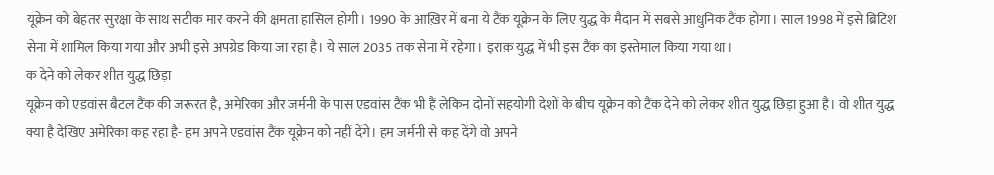यूक्रेन को बेहतर सुरक्षा के साथ सटीक मार करने की क्षमता हासिल होगी। 1990 के आख़िर में बना ये टैंक यूक्रेन के लिए युद्ध के मैदान में सबसे आधुनिक टैंक होगा। साल 1998 में इसे ब्रिटिश सेना में शामिल किया गया और अभी इसे अपग्रेड किया जा रहा है। ये साल 2035 तक सेना में रहेगा। इराक़ युद्ध में भी इस टैंक का इस्तेमाल किया गया था।
क देने को लेकर शीत युद्ध छिड़ा
यूक्रेन को एडवांस बैटल टैंक की जरूरत है, अमेरिका और जर्मनी के पास एडवांस टैंक भी हैं लेकिन दोनों सहयोगी देशों के बीच यूक्रेन को टैंक देने को लेकर शीत युद्ध छिड़ा हुआ है। वो शीत युद्ध क्या है देखिए अमेरिका कह रहा है- हम अपने एडवांस टैंक यूक्रेन को नहीं देंगे। हम जर्मनी से कह देंगे वो अपने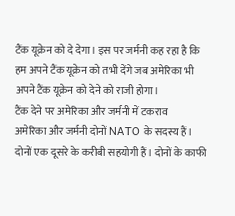टैंक यूक्रेन को दे देगा। इस पर जर्मनी कह रहा है कि हम अपने टैंक यूक्रेन को तभी देंगे जब अमेरिका भी अपने टैंक यूक्रेन को देने को राजी होगा।
टैंक देने पर अमेरिका और जर्मनी में टकराव
अमेरिका और जर्मनी दोनों NATO के सदस्य हैं। दोनों एक दूसरे के करीबी सहयोगी हैं। दोनों के काफी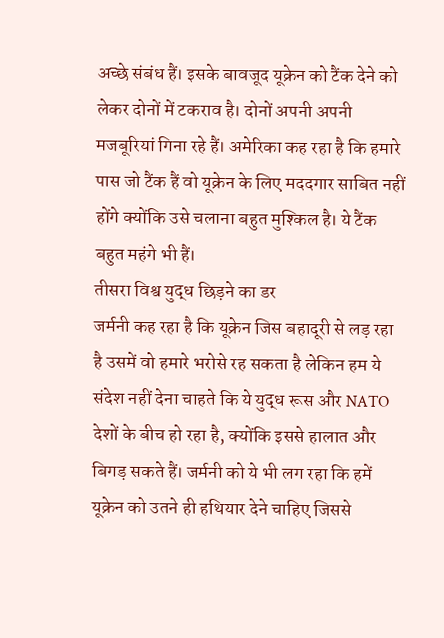अच्छे संबंध हैं। इसके बावजूद यूक्रेन को टैंक देने को लेकर दोनों में टकराव है। दोनों अपनी अपनी मजबूरियां गिना रहे हैं। अमेरिका कह रहा है कि हमारे पास जो टैंक हैं वो यूक्रेन के लिए मददगार साबित नहीं होंगे क्योंकि उसे चलाना बहुत मुश्किल है। ये टैंक बहुत महंगे भी हैं।
तीसरा विश्व युद्ध छिड़ने का डर
जर्मनी कह रहा है कि यूक्रेन जिस बहादूरी से लड़ रहा है उसमें वो हमारे भरोसे रह सकता है लेकिन हम ये संदेश नहीं देना चाहते कि ये युद्ध रूस और NATO देशों के बीच हो रहा है, क्योंकि इससे हालात और बिगड़ सकते हैं। जर्मनी को ये भी लग रहा कि हमें यूक्रेन को उतने ही हथियार देने चाहिए जिससे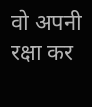वो अपनी रक्षा कर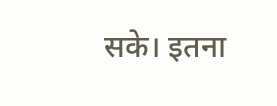सके। इतना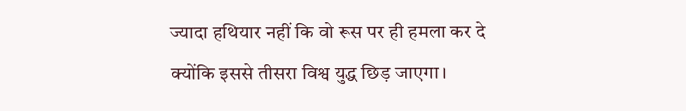ज्यादा हथियार नहीं कि वो रूस पर ही हमला कर दे क्योंकि इससे तीसरा विश्व युद्ध छिड़ जाएगा।